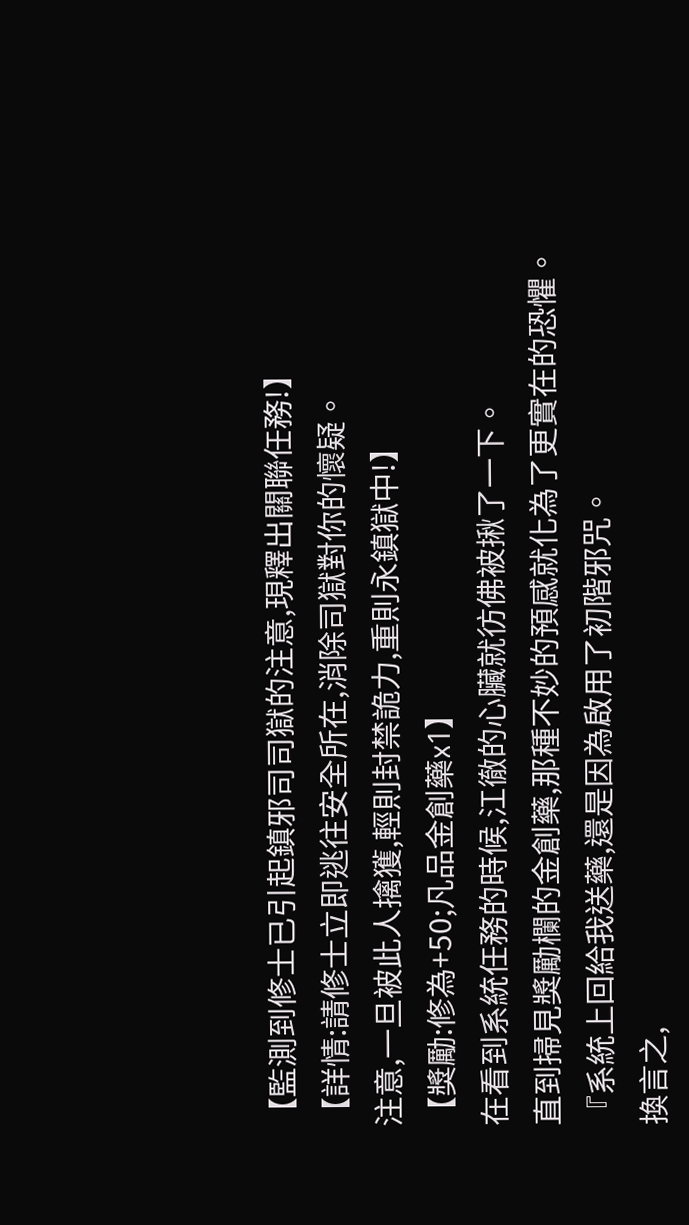【監測到修士已引起鎮邪司司獄的注意,現釋出關聯任務!】
【詳情:請修士立即逃往安全所在,消除司獄對你的懷疑。
注意,一旦被此人擒獲,輕則封禁詭力,重則永鎮獄中!】
【獎勵:修為+50;凡品金創藥x1】
在看到系統任務的時候,江徹的心臟就彷佛被揪了一下。
直到掃見獎勵欄的金創藥,那種不妙的預感就化為了更實在的恐懼。
『系統上回給我送藥,還是因為啟用了初階邪咒。
換言之,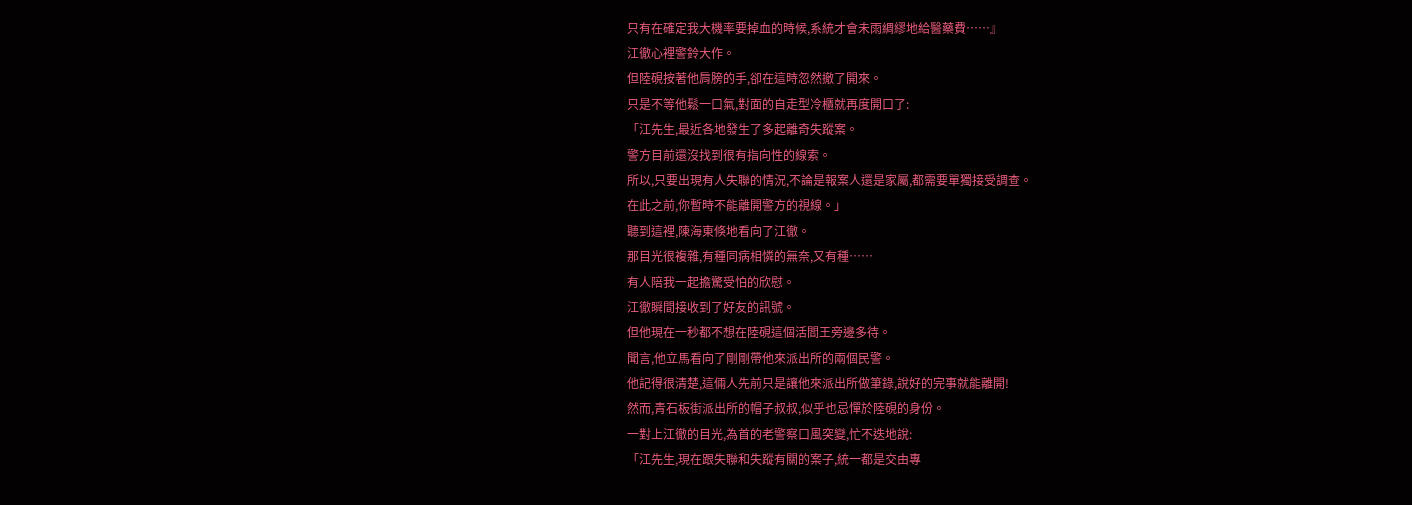只有在確定我大機率要掉血的時候,系統才會未雨綢繆地給醫藥費……』
江徹心裡警鈴大作。
但陸硯按著他肩膀的手,卻在這時忽然撤了開來。
只是不等他鬆一口氣,對面的自走型冷櫃就再度開口了:
「江先生,最近各地發生了多起離奇失蹤案。
警方目前還沒找到很有指向性的線索。
所以,只要出現有人失聯的情況,不論是報案人還是家屬,都需要單獨接受調查。
在此之前,你暫時不能離開警方的視線。」
聽到這裡,陳海東倏地看向了江徹。
那目光很複雜,有種同病相憐的無奈,又有種……
有人陪我一起擔驚受怕的欣慰。
江徹瞬間接收到了好友的訊號。
但他現在一秒都不想在陸硯這個活閻王旁邊多待。
聞言,他立馬看向了剛剛帶他來派出所的兩個民警。
他記得很清楚,這倆人先前只是讓他來派出所做筆錄,說好的完事就能離開!
然而,青石板街派出所的帽子叔叔,似乎也忌憚於陸硯的身份。
一對上江徹的目光,為首的老警察口風突變,忙不迭地說:
「江先生,現在跟失聯和失蹤有關的案子,統一都是交由專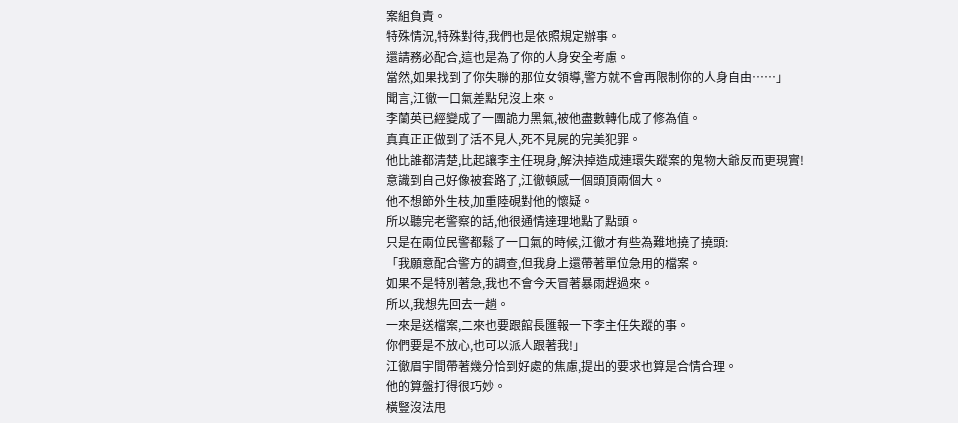案組負責。
特殊情況,特殊對待,我們也是依照規定辦事。
還請務必配合,這也是為了你的人身安全考慮。
當然,如果找到了你失聯的那位女領導,警方就不會再限制你的人身自由……」
聞言,江徹一口氣差點兒沒上來。
李蘭英已經變成了一團詭力黑氣,被他盡數轉化成了修為值。
真真正正做到了活不見人,死不見屍的完美犯罪。
他比誰都清楚,比起讓李主任現身,解決掉造成連環失蹤案的鬼物大爺反而更現實!
意識到自己好像被套路了,江徹頓感一個頭頂兩個大。
他不想節外生枝,加重陸硯對他的懷疑。
所以聽完老警察的話,他很通情達理地點了點頭。
只是在兩位民警都鬆了一口氣的時候,江徹才有些為難地撓了撓頭:
「我願意配合警方的調查,但我身上還帶著單位急用的檔案。
如果不是特別著急,我也不會今天冒著暴雨趕過來。
所以,我想先回去一趟。
一來是送檔案,二來也要跟館長匯報一下李主任失蹤的事。
你們要是不放心,也可以派人跟著我!」
江徹眉宇間帶著幾分恰到好處的焦慮,提出的要求也算是合情合理。
他的算盤打得很巧妙。
橫豎沒法甩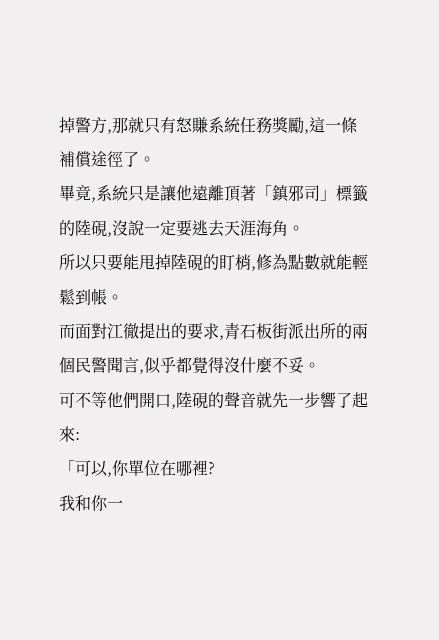掉警方,那就只有怒賺系統任務獎勵,這一條補償途徑了。
畢竟,系統只是讓他遠離頂著「鎮邪司」標籤的陸硯,沒說一定要逃去天涯海角。
所以只要能甩掉陸硯的盯梢,修為點數就能輕鬆到帳。
而面對江徹提出的要求,青石板街派出所的兩個民警聞言,似乎都覺得沒什麼不妥。
可不等他們開口,陸硯的聲音就先一步響了起來:
「可以,你單位在哪裡?
我和你一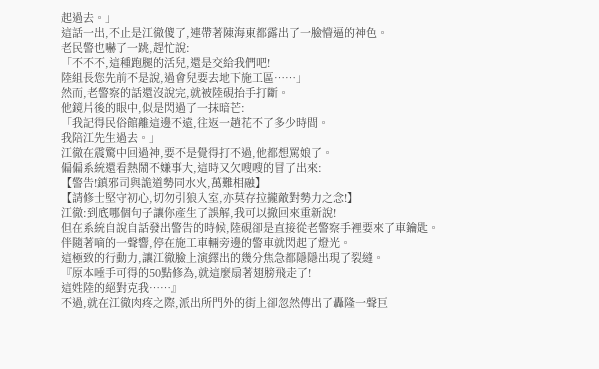起過去。」
這話一出,不止是江徹傻了,連帶著陳海東都露出了一臉懵逼的神色。
老民警也嚇了一跳,趕忙說:
「不不不,這種跑腿的活兒,還是交給我們吧!
陸組長您先前不是說,過會兒要去地下施工區……」
然而,老警察的話還沒說完,就被陸硯抬手打斷。
他鏡片後的眼中,似是閃過了一抹暗芒:
「我記得民俗館離這邊不遠,往返一趟花不了多少時間。
我陪江先生過去。」
江徹在震驚中回過神,要不是覺得打不過,他都想罵娘了。
偏偏系統還看熱鬧不嫌事大,這時又欠嗖嗖的冒了出來:
【警告!鎮邪司與詭道勢同水火,萬難相融】
【請修士堅守初心,切勿引狼入室,亦莫存拉攏敵對勢力之念!】
江徹:到底哪個句子讓你產生了誤解,我可以撤回來重新說!
但在系統自說自話發出警告的時候,陸硯卻是直接從老警察手裡要來了車鑰匙。
伴隨著嘀的一聲響,停在施工車輛旁邊的警車就閃起了燈光。
這極致的行動力,讓江徹臉上演繹出的幾分焦急都隱隱出現了裂縫。
『原本唾手可得的50點修為,就這麼扇著翅膀飛走了!
這姓陸的絕對克我……』
不過,就在江徹肉疼之際,派出所門外的街上卻忽然傳出了轟隆一聲巨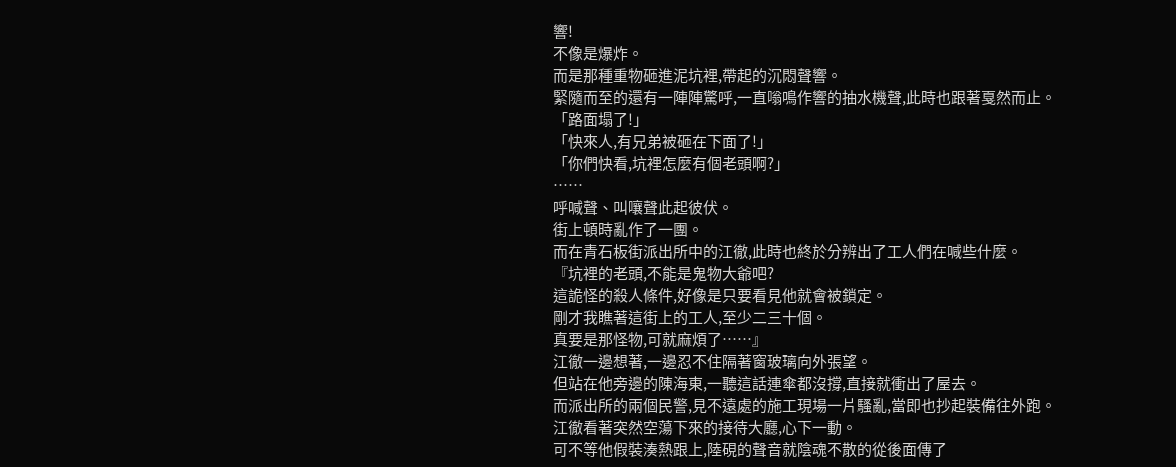響!
不像是爆炸。
而是那種重物砸進泥坑裡,帶起的沉悶聲響。
緊隨而至的還有一陣陣驚呼,一直嗡鳴作響的抽水機聲,此時也跟著戛然而止。
「路面塌了!」
「快來人,有兄弟被砸在下面了!」
「你們快看,坑裡怎麼有個老頭啊?」
……
呼喊聲、叫嚷聲此起彼伏。
街上頓時亂作了一團。
而在青石板街派出所中的江徹,此時也終於分辨出了工人們在喊些什麼。
『坑裡的老頭,不能是鬼物大爺吧?
這詭怪的殺人條件,好像是只要看見他就會被鎖定。
剛才我瞧著這街上的工人,至少二三十個。
真要是那怪物,可就麻煩了……』
江徹一邊想著,一邊忍不住隔著窗玻璃向外張望。
但站在他旁邊的陳海東,一聽這話連傘都沒撐,直接就衝出了屋去。
而派出所的兩個民警,見不遠處的施工現場一片騷亂,當即也抄起裝備往外跑。
江徹看著突然空蕩下來的接待大廳,心下一動。
可不等他假裝湊熱跟上,陸硯的聲音就陰魂不散的從後面傳了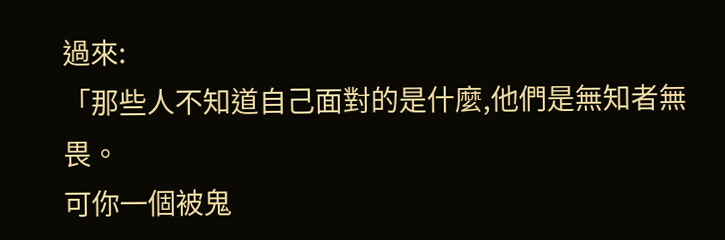過來:
「那些人不知道自己面對的是什麼,他們是無知者無畏。
可你一個被鬼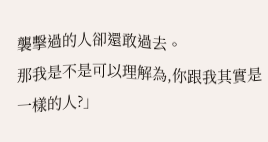襲擊過的人卻還敢過去。
那我是不是可以理解為,你跟我其實是一樣的人?」